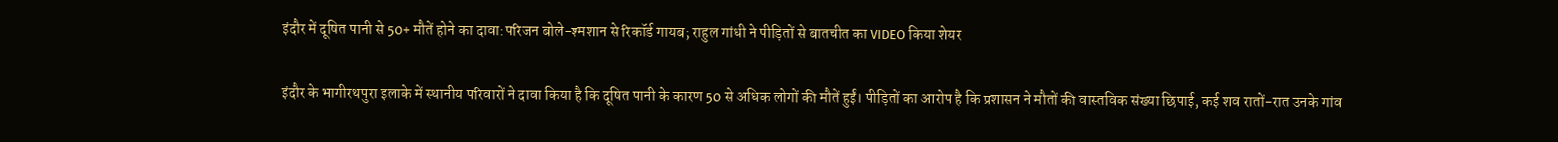इंदौर में दूषित पानी से 50+ मौतें होने का दावा:परिजन बोले-श्मशान से रिकॉर्ड गायब; राहुल गांधी ने पीड़ितों से बातचीत का VIDEO किया शेयर

इंदौर के भागीरथपुरा इलाके में स्थानीय परिवारों ने दावा किया है कि दूषित पानी के कारण 50 से अधिक लोगों की मौतें हुईं। पीड़ितों का आरोप है कि प्रशासन ने मौतों की वास्तविक संख्या छिपाई, कई शव रातों-रात उनके गांव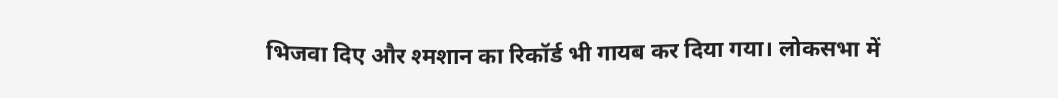भिजवा दिए और श्मशान का रिकॉर्ड भी गायब कर दिया गया। लोकसभा में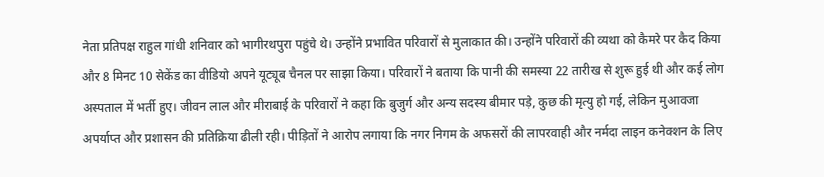नेता प्रतिपक्ष राहुल गांधी शनिवार को भागीरथपुरा पहुंचे थे। उन्होंने प्रभावित परिवारों से मुलाकात की। उन्होंने परिवारों की व्यथा को कैमरे पर कैद किया और 8 मिनट 10 सेकेंड का वीडियो अपने यूट्यूब चैनल पर साझा किया। परिवारों ने बताया कि पानी की समस्या 22 तारीख से शुरू हुई थी और कई लोग अस्पताल में भर्ती हुए। जीवन लाल और मीराबाई के परिवारों ने कहा कि बुजुर्ग और अन्य सदस्य बीमार पड़े, कुछ की मृत्यु हो गई, लेकिन मुआवजा अपर्याप्त और प्रशासन की प्रतिक्रिया ढीली रही। पीड़ितों ने आरोप लगाया कि नगर निगम के अफसरों की लापरवाही और नर्मदा लाइन कनेक्शन के लिए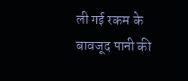ली गई रकम के बावजूद पानी की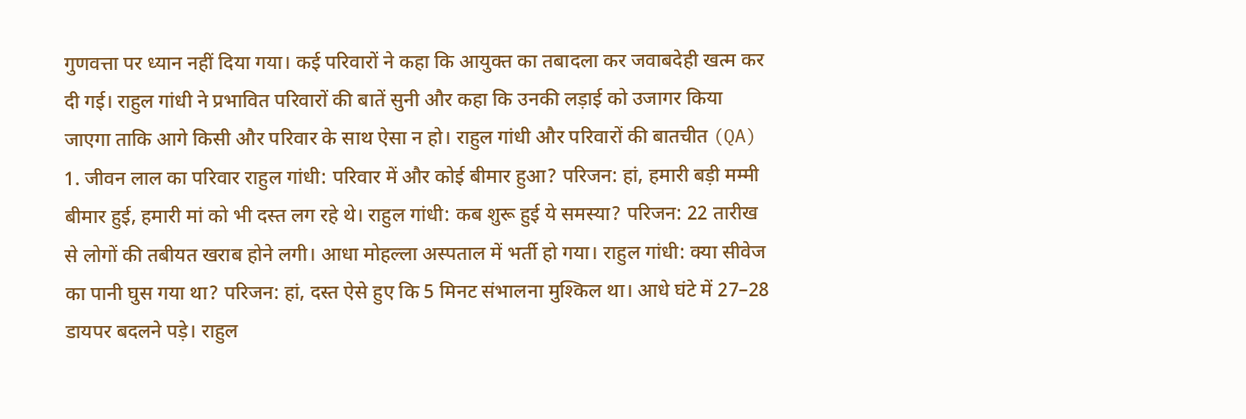गुणवत्ता पर ध्यान नहीं दिया गया। कई परिवारों ने कहा कि आयुक्त का तबादला कर जवाबदेही खत्म कर दी गई। राहुल गांधी ने प्रभावित परिवारों की बातें सुनी और कहा कि उनकी लड़ाई को उजागर किया जाएगा ताकि आगे किसी और परिवार के साथ ऐसा न हो। राहुल गांधी और परिवारों की बातचीत (QA) 1. जीवन लाल का परिवार राहुल गांधी: परिवार में और कोई बीमार हुआ? परिजन: हां, हमारी बड़ी मम्मी बीमार हुई, हमारी मां को भी दस्त लग रहे थे। राहुल गांधी: कब शुरू हुई ये समस्या? परिजन: 22 तारीख से लोगों की तबीयत खराब होने लगी। आधा मोहल्ला अस्पताल में भर्ती हो गया। राहुल गांधी: क्या सीवेज का पानी घुस गया था? परिजन: हां, दस्त ऐसे हुए कि 5 मिनट संभालना मुश्किल था। आधे घंटे में 27–28 डायपर बदलने पड़े। राहुल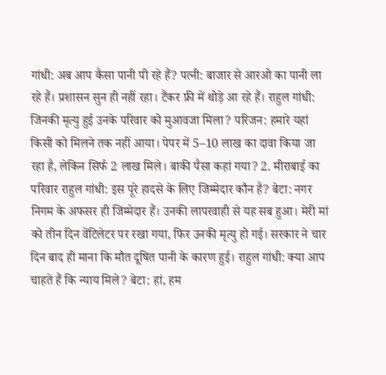गांधी: अब आप कैसा पानी पी रहे हैं? पत्नी: बाजार से आरओ का पानी ला रहे हैं। प्रशासन सुन ही नहीं रहा। टैंकर फ्री में थोड़े आ रहे हैं। राहुल गांधी: जिनकी मृत्यु हुई उनके परिवार को मुआवजा मिला? परिजन: हमारे यहां किसी को मिलने तक नहीं आया। पेपर में 5–10 लाख का दावा किया जा रहा है, लेकिन सिर्फ 2 लाख मिले। बाकी पैसा कहां गया? 2. मीराबाई का परिवार राहुल गांधी: इस पूरे हादसे के लिए जिम्मेदार कौन है? बेटा: नगर निगम के अफसर ही जिम्मेदार हैं। उनकी लापरवाही से यह सब हुआ। मेरी मां को तीन दिन वेंटिलेटर पर रखा गया, फिर उनकी मृत्यु हो गई। सरकार ने चार दिन बाद ही माना कि मौत दूषित पानी के कारण हुई। राहुल गांधी: क्या आप चाहते हैं कि न्याय मिले? बेटा: हां, हम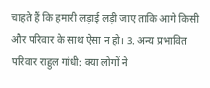चाहते हैं कि हमारी लड़ाई लड़ी जाए ताकि आगे किसी और परिवार के साथ ऐसा न हो। 3. अन्य प्रभावित परिवार राहुल गांधी: क्या लोगों ने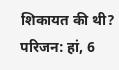शिकायत की थी? परिजन: हां, 6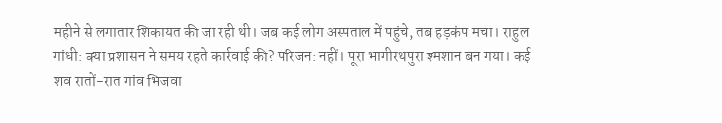महीने से लगातार शिकायत की जा रही थी। जब कई लोग अस्पताल में पहुंचे, तब हड़कंप मचा। राहुल गांधी: क्या प्रशासन ने समय रहते कार्रवाई की? परिजन: नहीं। पूरा भागीरथपुरा श्मशान बन गया। कई शव रातों-रात गांव भिजवा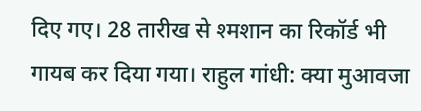दिए गए। 28 तारीख से श्मशान का रिकॉर्ड भी गायब कर दिया गया। राहुल गांधी: क्या मुआवजा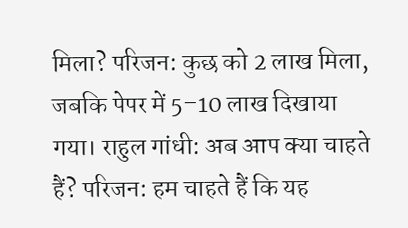मिला? परिजन: कुछ को 2 लाख मिला, जबकि पेपर में 5–10 लाख दिखाया गया। राहुल गांधी: अब आप क्या चाहते हैं? परिजन: हम चाहते हैं कि यह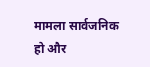मामला सार्वजनिक हो और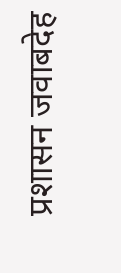प्रशासन जवाबदेह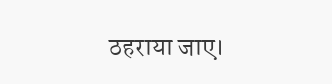ठहराया जाए।